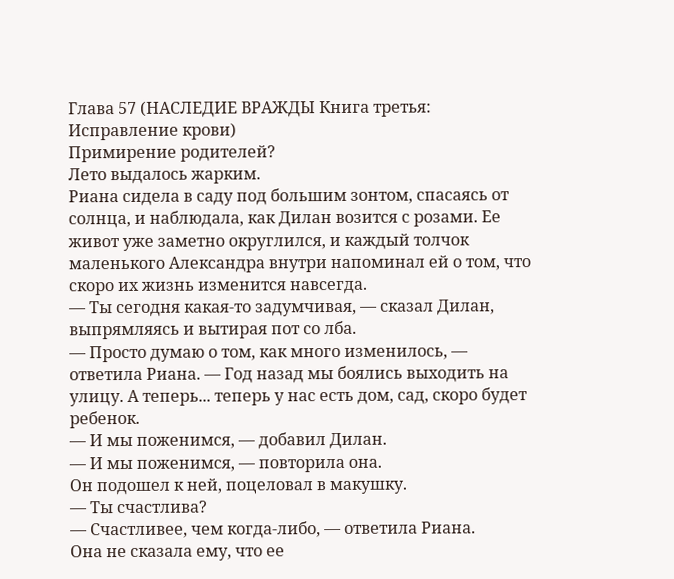Глава 57 (НАСЛЕДИЕ ВРАЖДЫ Книга третья: Исправление крови)
Примирение родителей?
Лето выдалось жарким.
Риана сидела в саду под большим зонтом, спасаясь от солнца, и наблюдала, как Дилан возится с розами. Ее живот уже заметно округлился, и каждый толчок маленького Александра внутри напоминал ей о том, что скоро их жизнь изменится навсегда.
— Ты сегодня какая-то задумчивая, — сказал Дилан, выпрямляясь и вытирая пот со лба.
— Просто думаю о том, как много изменилось, — ответила Риана. — Год назад мы боялись выходить на улицу. А теперь... теперь у нас есть дом, сад, скоро будет ребенок.
— И мы поженимся, — добавил Дилан.
— И мы поженимся, — повторила она.
Он подошел к ней, поцеловал в макушку.
— Ты счастлива?
— Счастливее, чем когда-либо, — ответила Риана.
Она не сказала ему, что ее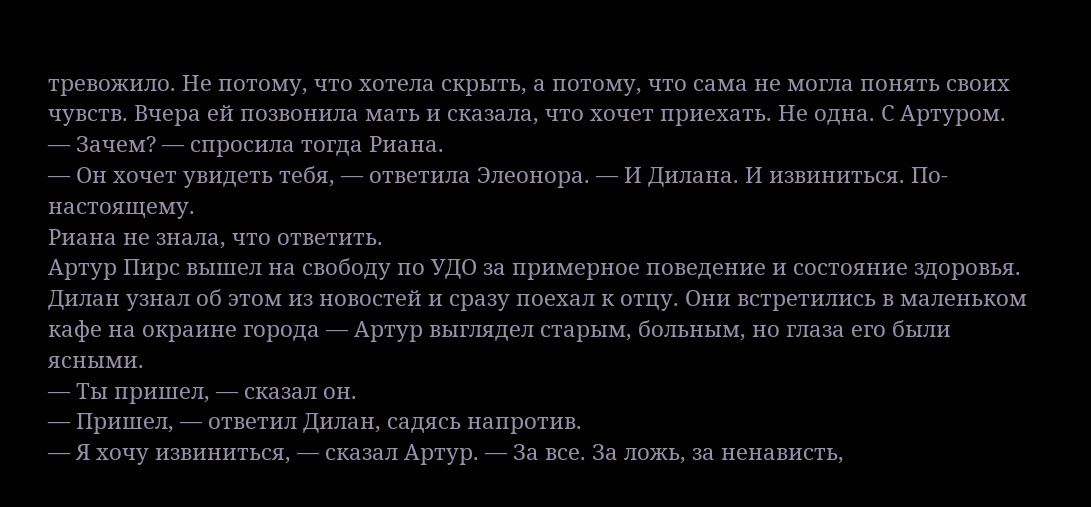тревожило. Не потому, что хотела скрыть, а потому, что сама не могла понять своих чувств. Вчера ей позвонила мать и сказала, что хочет приехать. Не одна. С Артуром.
— Зачем? — спросила тогда Риана.
— Он хочет увидеть тебя, — ответила Элеонора. — И Дилана. И извиниться. По-настоящему.
Риана не знала, что ответить.
Артур Пирс вышел на свободу по УДО за примерное поведение и состояние здоровья.
Дилан узнал об этом из новостей и сразу поехал к отцу. Они встретились в маленьком кафе на окраине города — Артур выглядел старым, больным, но глаза его были ясными.
— Ты пришел, — сказал он.
— Пришел, — ответил Дилан, садясь напротив.
— Я хочу извиниться, — сказал Артур. — За все. За ложь, за ненависть,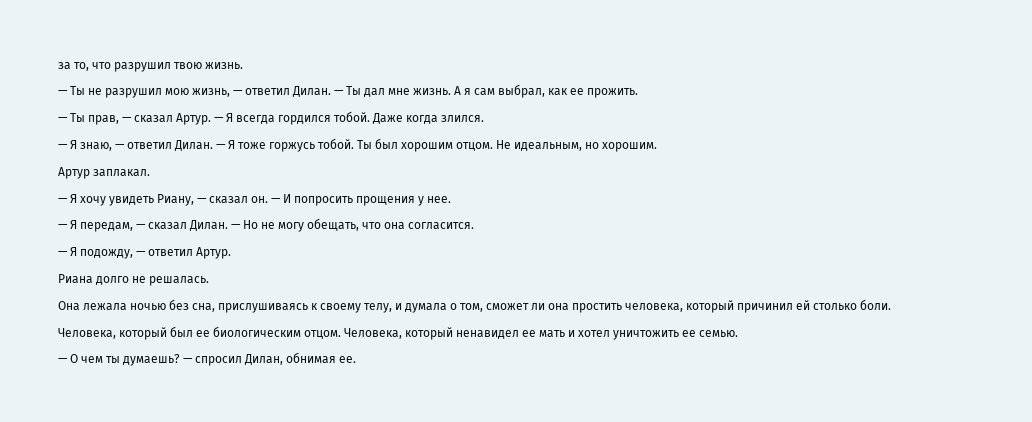за то, что разрушил твою жизнь.
— Ты не разрушил мою жизнь, — ответил Дилан. — Ты дал мне жизнь. А я сам выбрал, как ее прожить.
— Ты прав, — сказал Артур. — Я всегда гордился тобой. Даже когда злился.
— Я знаю, — ответил Дилан. — Я тоже горжусь тобой. Ты был хорошим отцом. Не идеальным, но хорошим.
Артур заплакал.
— Я хочу увидеть Риану, — сказал он. — И попросить прощения у нее.
— Я передам, — сказал Дилан. — Но не могу обещать, что она согласится.
— Я подожду, — ответил Артур.
Риана долго не решалась.
Она лежала ночью без сна, прислушиваясь к своему телу, и думала о том, сможет ли она простить человека, который причинил ей столько боли. Человека, который был ее биологическим отцом. Человека, который ненавидел ее мать и хотел уничтожить ее семью.
— О чем ты думаешь? — спросил Дилан, обнимая ее.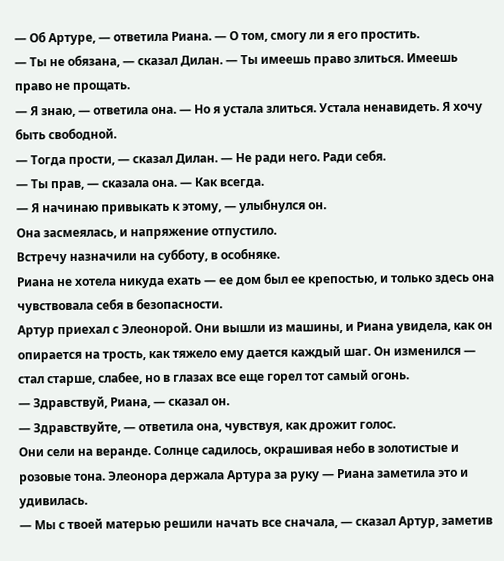— Об Артуре, — ответила Риана. — О том, смогу ли я его простить.
— Ты не обязана, — сказал Дилан. — Ты имеешь право злиться. Имеешь право не прощать.
— Я знаю, — ответила она. — Но я устала злиться. Устала ненавидеть. Я хочу быть свободной.
— Тогда прости, — сказал Дилан. — Не ради него. Ради себя.
— Ты прав, — сказала она. — Как всегда.
— Я начинаю привыкать к этому, — улыбнулся он.
Она засмеялась, и напряжение отпустило.
Встречу назначили на субботу, в особняке.
Риана не хотела никуда ехать — ее дом был ее крепостью, и только здесь она чувствовала себя в безопасности.
Артур приехал с Элеонорой. Они вышли из машины, и Риана увидела, как он опирается на трость, как тяжело ему дается каждый шаг. Он изменился — стал старше, слабее, но в глазах все еще горел тот самый огонь.
— Здравствуй, Риана, — сказал он.
— Здравствуйте, — ответила она, чувствуя, как дрожит голос.
Они сели на веранде. Солнце садилось, окрашивая небо в золотистые и розовые тона. Элеонора держала Артура за руку — Риана заметила это и удивилась.
— Мы с твоей матерью решили начать все сначала, — сказал Артур, заметив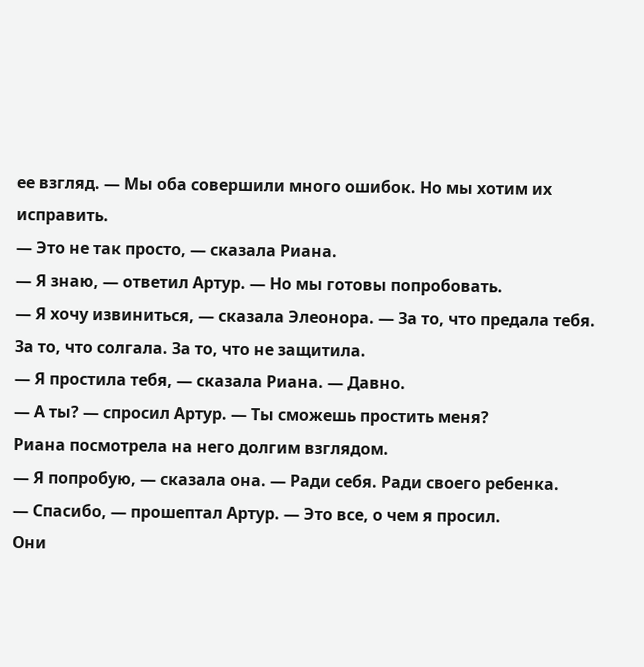ее взгляд. — Мы оба совершили много ошибок. Но мы хотим их исправить.
— Это не так просто, — сказала Риана.
— Я знаю, — ответил Артур. — Но мы готовы попробовать.
— Я хочу извиниться, — сказала Элеонора. — За то, что предала тебя. За то, что солгала. За то, что не защитила.
— Я простила тебя, — сказала Риана. — Давно.
— А ты? — спросил Артур. — Ты сможешь простить меня?
Риана посмотрела на него долгим взглядом.
— Я попробую, — сказала она. — Ради себя. Ради своего ребенка.
— Спасибо, — прошептал Артур. — Это все, о чем я просил.
Они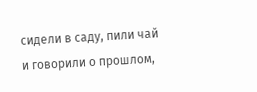сидели в саду, пили чай и говорили о прошлом,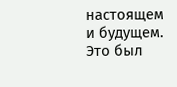настоящем и будущем. Это был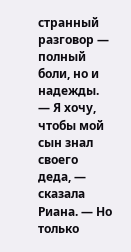странный разговор — полный боли, но и надежды.
— Я хочу, чтобы мой сын знал своего деда, — сказала Риана. — Но только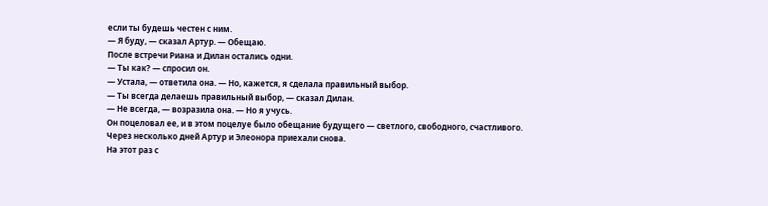если ты будешь честен с ним.
— Я буду, — сказал Артур. — Обещаю.
После встречи Риана и Дилан остались одни.
— Ты как? — спросил он.
— Устала, — ответила она. — Но, кажется, я сделала правильный выбор.
— Ты всегда делаешь правильный выбор, — сказал Дилан.
— Не всегда, — возразила она. — Но я учусь.
Он поцеловал ее, и в этом поцелуе было обещание будущего — светлого, свободного, счастливого.
Через несколько дней Артур и Элеонора приехали снова.
На этот раз с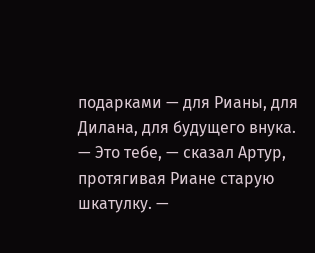подарками — для Рианы, для Дилана, для будущего внука.
— Это тебе, — сказал Артур, протягивая Риане старую шкатулку. —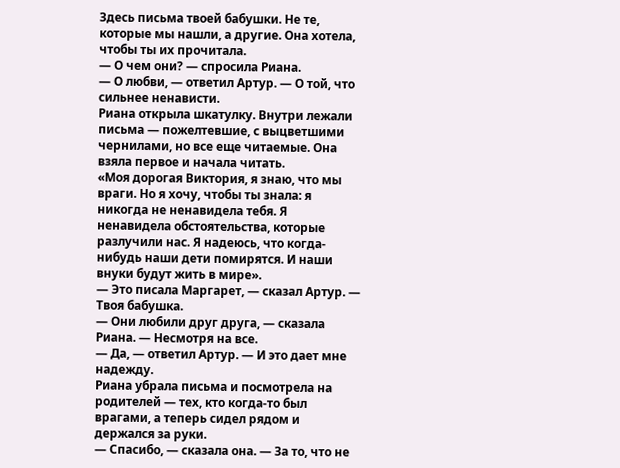Здесь письма твоей бабушки. Не те, которые мы нашли, а другие. Она хотела, чтобы ты их прочитала.
— О чем они? — спросила Риана.
— О любви, — ответил Артур. — О той, что сильнее ненависти.
Риана открыла шкатулку. Внутри лежали письма — пожелтевшие, с выцветшими чернилами, но все еще читаемые. Она взяла первое и начала читать.
«Моя дорогая Виктория, я знаю, что мы враги. Но я хочу, чтобы ты знала: я никогда не ненавидела тебя. Я ненавидела обстоятельства, которые разлучили нас. Я надеюсь, что когда-нибудь наши дети помирятся. И наши внуки будут жить в мире».
— Это писала Маргарет, — сказал Артур. — Твоя бабушка.
— Они любили друг друга, — сказала Риана. — Несмотря на все.
— Да, — ответил Артур. — И это дает мне надежду.
Риана убрала письма и посмотрела на родителей — тех, кто когда-то был врагами, а теперь сидел рядом и держался за руки.
— Спасибо, — сказала она. — За то, что не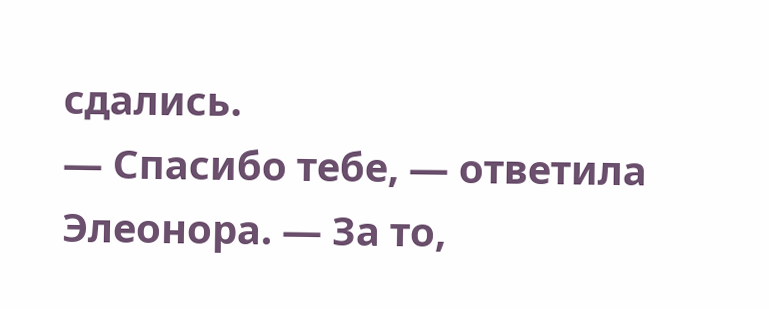сдались.
— Спасибо тебе, — ответила Элеонора. — За то,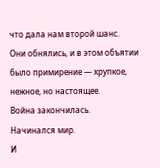что дала нам второй шанс.
Они обнялись, и в этом объятии было примирение — хрупкое, нежное, но настоящее.
Война закончилась.
Начинался мир.
И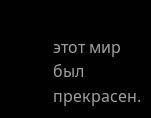этот мир был прекрасен.